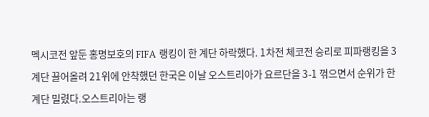멕시코전 앞둔 홍명보호의 FIFA 랭킹이 한 계단 하락했다. 1차전 체코전 승리로 피파랭킹을 3계단 끌어올려 21위에 안착했던 한국은 이날 오스트리아가 요르단을 3-1 꺾으면서 순위가 한 계단 밀렸다.오스트리아는 랭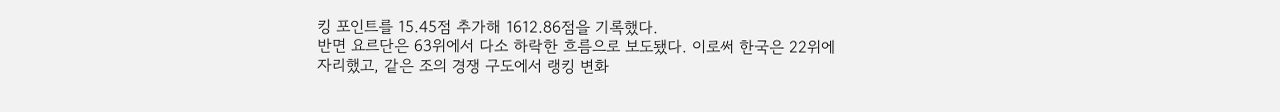킹 포인트를 15.45점 추가해 1612.86점을 기록했다.
반면 요르단은 63위에서 다소 하락한 흐름으로 보도됐다. 이로써 한국은 22위에 자리했고, 같은 조의 경쟁 구도에서 랭킹 변화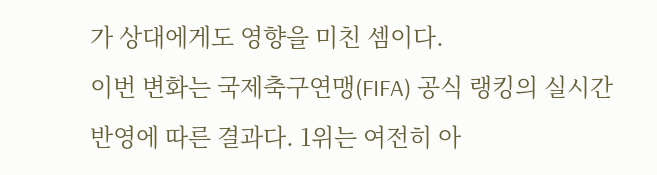가 상대에게도 영향을 미친 셈이다.
이번 변화는 국제축구연맹(FIFA) 공식 랭킹의 실시간 반영에 따른 결과다. 1위는 여전히 아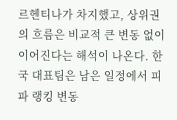르헨티나가 차지했고, 상위권의 흐름은 비교적 큰 변동 없이 이어진다는 해석이 나온다. 한국 대표팀은 남은 일정에서 피파 랭킹 변동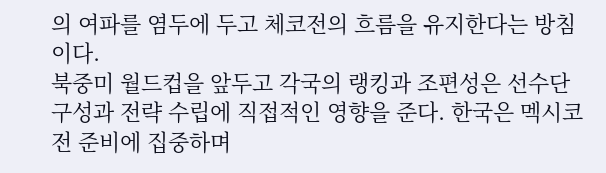의 여파를 염두에 두고 체코전의 흐름을 유지한다는 방침이다.
북중미 월드컵을 앞두고 각국의 랭킹과 조편성은 선수단 구성과 전략 수립에 직접적인 영향을 준다. 한국은 멕시코전 준비에 집중하며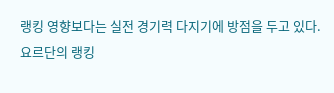랭킹 영향보다는 실전 경기력 다지기에 방점을 두고 있다.
요르단의 랭킹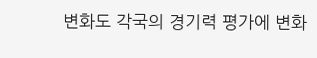변화도 각국의 경기력 평가에 변화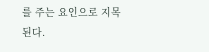를 주는 요인으로 지목된다.